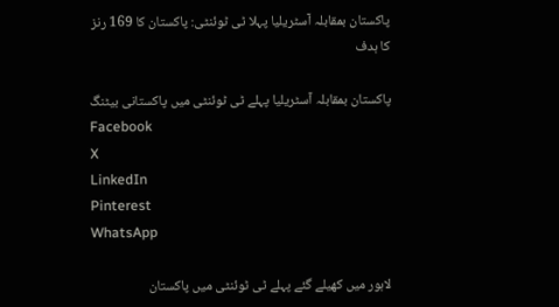پاکستان بمقابلہ آسٹریلیا پہلا ٹی ٹوئنٹی: پاکستان کا 169 رنز کا ہدف

پاکستان بمقابلہ آسٹریلیا پہلے ٹی ٹوئنٹی میں پاکستانی بیٹنگ
Facebook
X
LinkedIn
Pinterest
WhatsApp

لاہور میں کھیلے گئے پہلے ٹی ٹوئنٹی میں پاکستان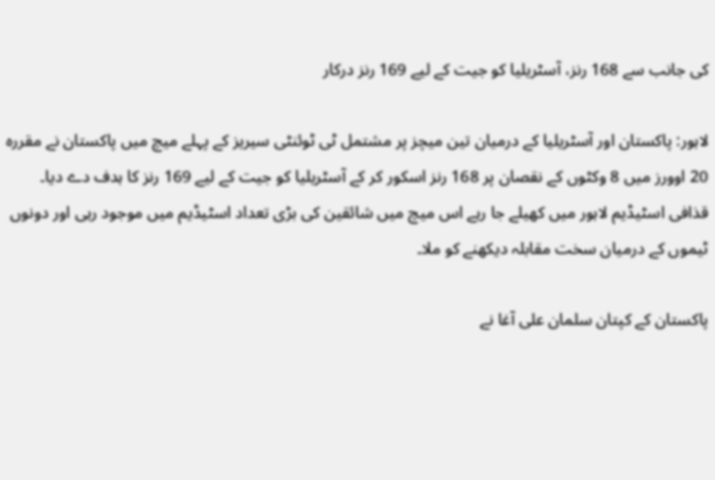کی جانب سے 168 رنز، آسٹریلیا کو جیت کے لیے 169 رنز درکار

لاہور: پاکستان اور آسٹریلیا کے درمیان تین میچز پر مشتمل ٹی ٹوئنٹی سیریز کے پہلے میچ میں پاکستان نے مقررہ 20 اوورز میں 8 وکٹوں کے نقصان پر 168 رنز اسکور کر کے آسٹریلیا کو جیت کے لیے 169 رنز کا ہدف دے دیا۔ قذافی اسٹیڈیم لاہور میں کھیلے جا رہے اس میچ میں شائقین کی بڑی تعداد اسٹیڈیم میں موجود رہی اور دونوں ٹیموں کے درمیان سخت مقابلہ دیکھنے کو ملا۔

پاکستان کے کپتان سلمان علی آغا نے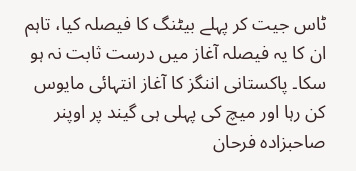ٹاس جیت کر پہلے بیٹنگ کا فیصلہ کیا، تاہم ان کا یہ فیصلہ آغاز میں درست ثابت نہ ہو سکا۔ پاکستانی اننگز کا آغاز انتہائی مایوس کن رہا اور میچ کی پہلی ہی گیند پر اوپنر صاحبزادہ فرحان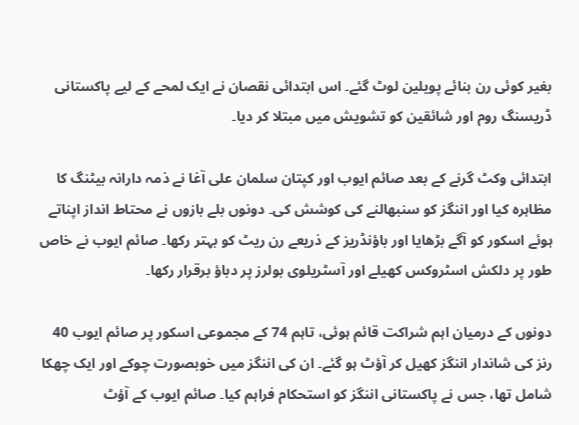بغیر کوئی رن بنائے پویلین لوٹ گئے۔ اس ابتدائی نقصان نے ایک لمحے کے لیے پاکستانی ڈریسنگ روم اور شائقین کو تشویش میں مبتلا کر دیا۔

ابتدائی وکٹ گرنے کے بعد صائم ایوب اور کپتان سلمان علی آغا نے ذمہ دارانہ بیٹنگ کا مظاہرہ کیا اور اننگز کو سنبھالنے کی کوشش کی۔ دونوں بلے بازوں نے محتاط انداز اپناتے ہوئے اسکور کو آگے بڑھایا اور باؤنڈریز کے ذریعے رن ریٹ کو بہتر رکھا۔ صائم ایوب نے خاص طور پر دلکش اسٹروکس کھیلے اور آسٹریلوی بولرز پر دباؤ برقرار رکھا۔

دونوں کے درمیان اہم شراکت قائم ہوئی، تاہم 74 کے مجموعی اسکور پر صائم ایوب 40 رنز کی شاندار اننگز کھیل کر آؤٹ ہو گئے۔ ان کی اننگز میں خوبصورت چوکے اور ایک چھکا شامل تھا، جس نے پاکستانی اننگز کو استحکام فراہم کیا۔ صائم ایوب کے آؤٹ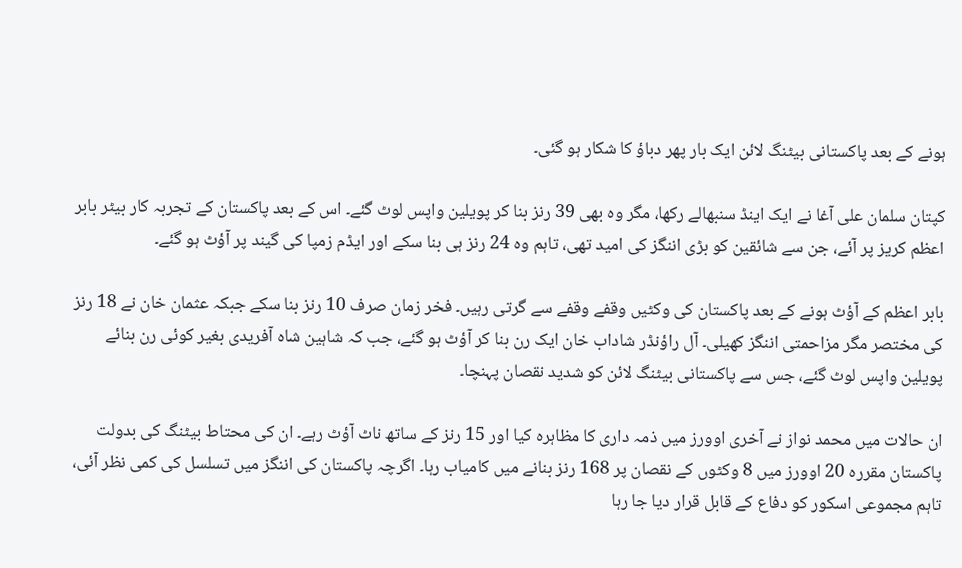ہونے کے بعد پاکستانی بیٹنگ لائن ایک بار پھر دباؤ کا شکار ہو گئی۔

کپتان سلمان علی آغا نے ایک اینڈ سنبھالے رکھا، مگر وہ بھی 39 رنز بنا کر پویلین واپس لوٹ گئے۔ اس کے بعد پاکستان کے تجربہ کار بیٹر بابر اعظم کریز پر آئے، جن سے شائقین کو بڑی اننگز کی امید تھی، تاہم وہ 24 رنز ہی بنا سکے اور ایڈم زمپا کی گیند پر آؤٹ ہو گئے۔

بابر اعظم کے آؤٹ ہونے کے بعد پاکستان کی وکٹیں وقفے وقفے سے گرتی رہیں۔ فخر زمان صرف 10 رنز بنا سکے جبکہ عثمان خان نے 18 رنز کی مختصر مگر مزاحمتی اننگز کھیلی۔ آل راؤنڈر شاداب خان ایک رن بنا کر آؤٹ ہو گئے، جب کہ شاہین شاہ آفریدی بغیر کوئی رن بنائے پویلین واپس لوٹ گئے، جس سے پاکستانی بیٹنگ لائن کو شدید نقصان پہنچا۔

ان حالات میں محمد نواز نے آخری اوورز میں ذمہ داری کا مظاہرہ کیا اور 15 رنز کے ساتھ ناٹ آؤٹ رہے۔ ان کی محتاط بیٹنگ کی بدولت پاکستان مقررہ 20 اوورز میں 8 وکٹوں کے نقصان پر 168 رنز بنانے میں کامیاب رہا۔ اگرچہ پاکستان کی اننگز میں تسلسل کی کمی نظر آئی، تاہم مجموعی اسکور کو دفاع کے قابل قرار دیا جا رہا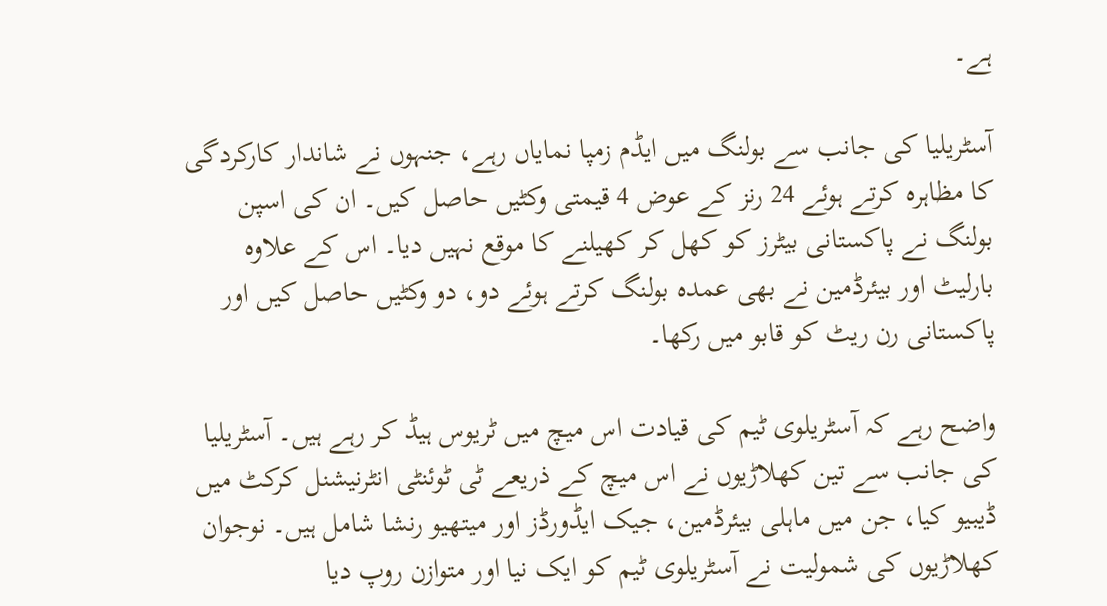ہے۔

آسٹریلیا کی جانب سے بولنگ میں ایڈم زمپا نمایاں رہے، جنہوں نے شاندار کارکردگی کا مظاہرہ کرتے ہوئے 24 رنز کے عوض 4 قیمتی وکٹیں حاصل کیں۔ ان کی اسپن بولنگ نے پاکستانی بیٹرز کو کھل کر کھیلنے کا موقع نہیں دیا۔ اس کے علاوہ بارلیٹ اور بیئرڈمین نے بھی عمدہ بولنگ کرتے ہوئے دو، دو وکٹیں حاصل کیں اور پاکستانی رن ریٹ کو قابو میں رکھا۔

واضح رہے کہ آسٹریلوی ٹیم کی قیادت اس میچ میں ٹریوس ہیڈ کر رہے ہیں۔ آسٹریلیا کی جانب سے تین کھلاڑیوں نے اس میچ کے ذریعے ٹی ٹوئنٹی انٹرنیشنل کرکٹ میں ڈیبیو کیا، جن میں ماہلی بیئرڈمین، جیک ایڈورڈز اور میتھیو رنشا شامل ہیں۔ نوجوان کھلاڑیوں کی شمولیت نے آسٹریلوی ٹیم کو ایک نیا اور متوازن روپ دیا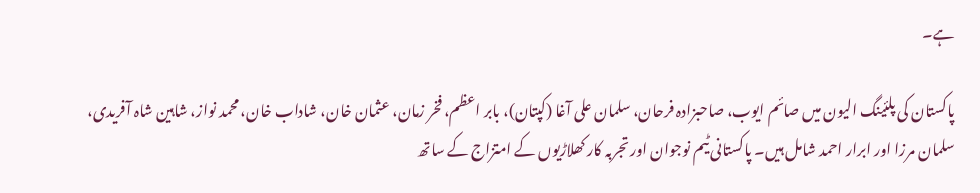ہے۔

پاکستان کی پلئینگ الیون میں صائم ایوب، صاحبزادہ فرحان، سلمان علی آغا (کپتان)، بابر اعظم، فخر زمان، عثمان خان، شاداب خان، محمد نواز، شاہین شاہ آفریدی، سلمان مرزا اور ابرار احمد شامل ہیں۔ پاکستانی ٹیم نوجوان اور تجربہ کار کھلاڑیوں کے امتزاج کے ساتھ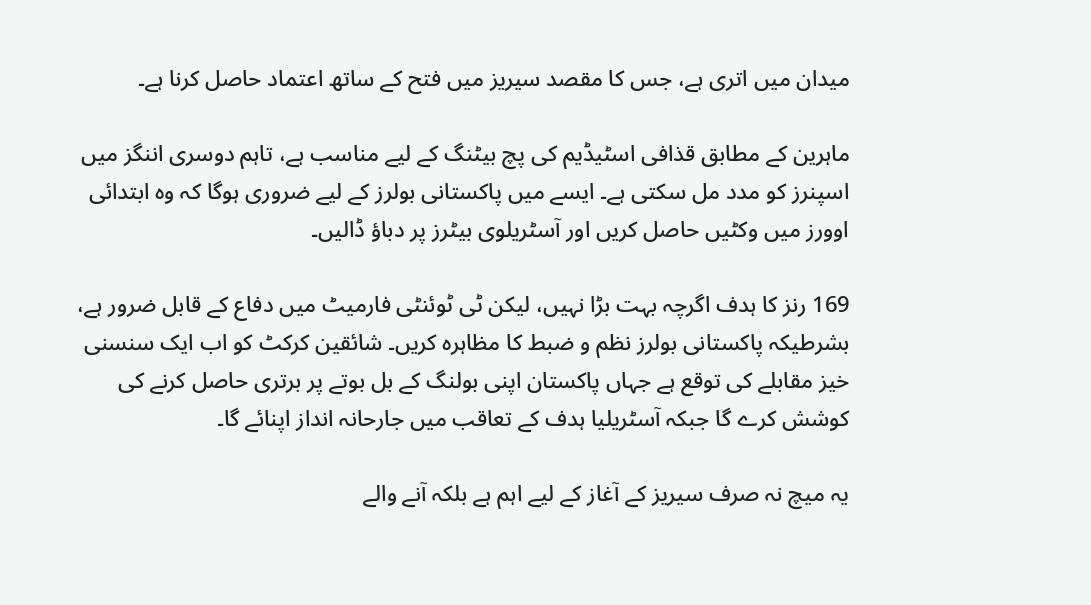میدان میں اتری ہے، جس کا مقصد سیریز میں فتح کے ساتھ اعتماد حاصل کرنا ہے۔

ماہرین کے مطابق قذافی اسٹیڈیم کی پچ بیٹنگ کے لیے مناسب ہے، تاہم دوسری اننگز میں اسپنرز کو مدد مل سکتی ہے۔ ایسے میں پاکستانی بولرز کے لیے ضروری ہوگا کہ وہ ابتدائی اوورز میں وکٹیں حاصل کریں اور آسٹریلوی بیٹرز پر دباؤ ڈالیں۔

169 رنز کا ہدف اگرچہ بہت بڑا نہیں، لیکن ٹی ٹوئنٹی فارمیٹ میں دفاع کے قابل ضرور ہے، بشرطیکہ پاکستانی بولرز نظم و ضبط کا مظاہرہ کریں۔ شائقین کرکٹ کو اب ایک سنسنی خیز مقابلے کی توقع ہے جہاں پاکستان اپنی بولنگ کے بل بوتے پر برتری حاصل کرنے کی کوشش کرے گا جبکہ آسٹریلیا ہدف کے تعاقب میں جارحانہ انداز اپنائے گا۔

یہ میچ نہ صرف سیریز کے آغاز کے لیے اہم ہے بلکہ آنے والے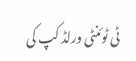ٹی ٹوئنٹی ورلڈ کپ کی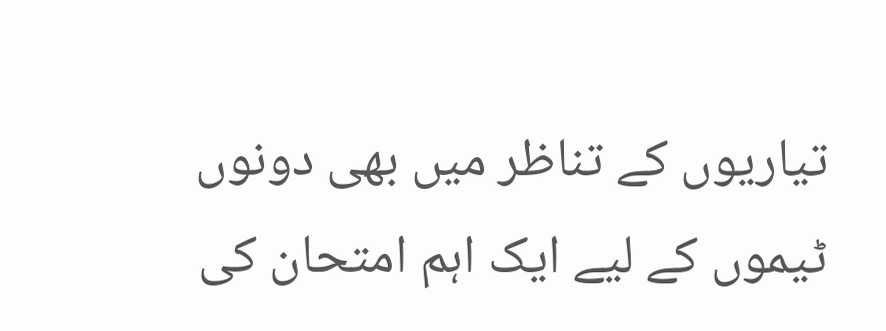تیاریوں کے تناظر میں بھی دونوں ٹیموں کے لیے ایک اہم امتحان کی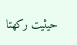حیثیت رکھتا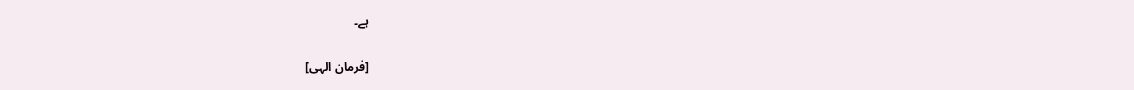ہے۔

[فرمان الہی]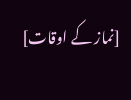[نماز کے اوقات]